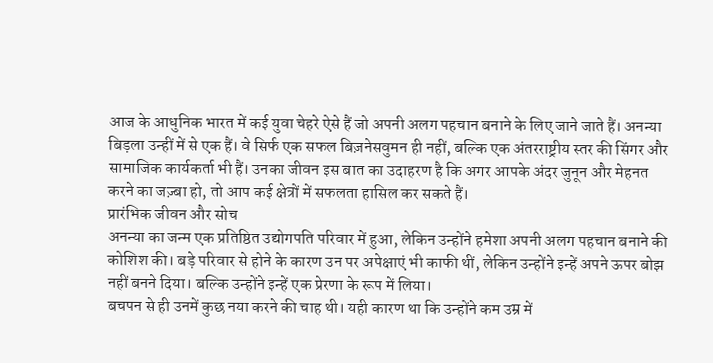आज के आधुनिक भारत में कई युवा चेहरे ऐसे हैं जो अपनी अलग पहचान बनाने के लिए जाने जाते हैं। अनन्या बिड़ला उन्हीं में से एक हैं। वे सिर्फ एक सफल बिज़नेसवुमन ही नहीं, बल्कि एक अंतरराष्ट्रीय स्तर की सिंगर और सामाजिक कार्यकर्ता भी हैं। उनका जीवन इस बात का उदाहरण है कि अगर आपके अंदर जुनून और मेहनत करने का जज़्बा हो, तो आप कई क्षेत्रों में सफलता हासिल कर सकते हैं।
प्रारंभिक जीवन और सोच
अनन्या का जन्म एक प्रतिष्ठित उद्योगपति परिवार में हुआ, लेकिन उन्होंने हमेशा अपनी अलग पहचान बनाने की कोशिश की। बड़े परिवार से होने के कारण उन पर अपेक्षाएं भी काफी थीं, लेकिन उन्होंने इन्हें अपने ऊपर बोझ नहीं बनने दिया। बल्कि उन्होंने इन्हें एक प्रेरणा के रूप में लिया।
बचपन से ही उनमें कुछ नया करने की चाह थी। यही कारण था कि उन्होंने कम उम्र में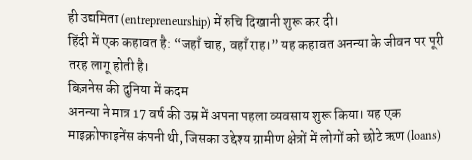ही उद्यमिता (entrepreneurship) में रुचि दिखानी शुरू कर दी।
हिंदी में एक कहावत है: “जहाँ चाह, वहाँ राह।” यह कहावत अनन्या के जीवन पर पूरी तरह लागू होती है।
बिज़नेस की दुनिया में कदम
अनन्या ने मात्र 17 वर्ष की उम्र में अपना पहला व्यवसाय शुरू किया। यह एक माइक्रोफाइनेंस कंपनी थी, जिसका उद्देश्य ग्रामीण क्षेत्रों में लोगों को छोटे ऋण (loans)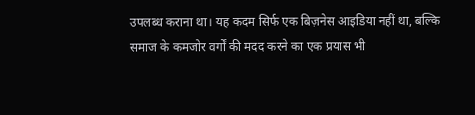उपलब्ध कराना था। यह कदम सिर्फ एक बिज़नेस आइडिया नहीं था, बल्कि समाज के कमजोर वर्गों की मदद करने का एक प्रयास भी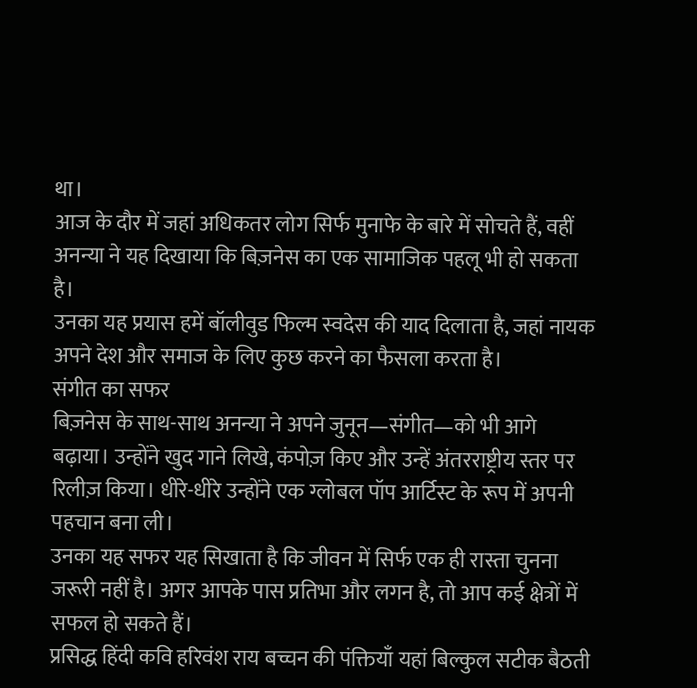था।
आज के दौर में जहां अधिकतर लोग सिर्फ मुनाफे के बारे में सोचते हैं, वहीं अनन्या ने यह दिखाया कि बिज़नेस का एक सामाजिक पहलू भी हो सकता है।
उनका यह प्रयास हमें बॉलीवुड फिल्म स्वदेस की याद दिलाता है, जहां नायक अपने देश और समाज के लिए कुछ करने का फैसला करता है।
संगीत का सफर
बिज़नेस के साथ-साथ अनन्या ने अपने जुनून—संगीत—को भी आगे बढ़ाया। उन्होंने खुद गाने लिखे, कंपोज़ किए और उन्हें अंतरराष्ट्रीय स्तर पर रिलीज़ किया। धीरे-धीरे उन्होंने एक ग्लोबल पॉप आर्टिस्ट के रूप में अपनी पहचान बना ली।
उनका यह सफर यह सिखाता है कि जीवन में सिर्फ एक ही रास्ता चुनना जरूरी नहीं है। अगर आपके पास प्रतिभा और लगन है, तो आप कई क्षेत्रों में सफल हो सकते हैं।
प्रसिद्ध हिंदी कवि हरिवंश राय बच्चन की पंक्तियाँ यहां बिल्कुल सटीक बैठती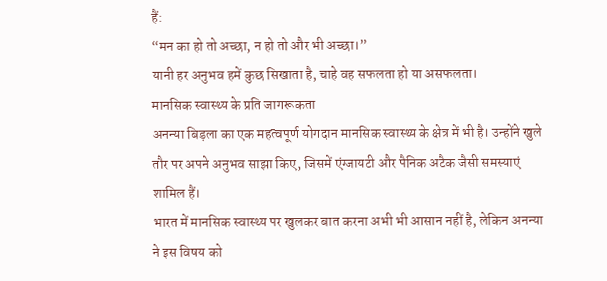हैं:
“मन का हो तो अच्छा, न हो तो और भी अच्छा।”
यानी हर अनुभव हमें कुछ सिखाता है, चाहे वह सफलता हो या असफलता।
मानसिक स्वास्थ्य के प्रति जागरूकता
अनन्या बिड़ला का एक महत्वपूर्ण योगदान मानसिक स्वास्थ्य के क्षेत्र में भी है। उन्होंने खुले तौर पर अपने अनुभव साझा किए, जिसमें एंग्जायटी और पैनिक अटैक जैसी समस्याएं शामिल हैं।
भारत में मानसिक स्वास्थ्य पर खुलकर बात करना अभी भी आसान नहीं है, लेकिन अनन्या ने इस विषय को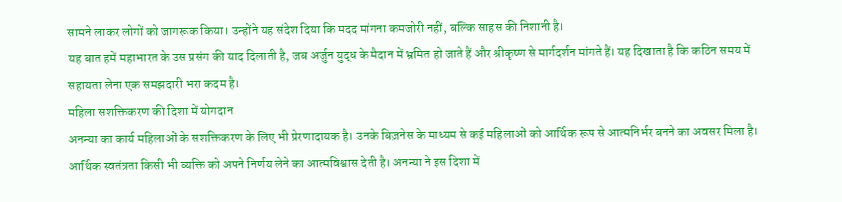सामने लाकर लोगों को जागरूक किया। उन्होंने यह संदेश दिया कि मदद मांगना कमजोरी नहीं, बल्कि साहस की निशानी है।
यह बात हमें महाभारत के उस प्रसंग की याद दिलाती है, जब अर्जुन युद्ध के मैदान में भ्रमित हो जाते हैं और श्रीकृष्ण से मार्गदर्शन मांगते हैं। यह दिखाता है कि कठिन समय में सहायता लेना एक समझदारी भरा कदम है।
महिला सशक्तिकरण की दिशा में योगदान
अनन्या का कार्य महिलाओं के सशक्तिकरण के लिए भी प्रेरणादायक है। उनके बिज़नेस के माध्यम से कई महिलाओं को आर्थिक रूप से आत्मनिर्भर बनने का अवसर मिला है।
आर्थिक स्वतंत्रता किसी भी व्यक्ति को अपने निर्णय लेने का आत्मविश्वास देती है। अनन्या ने इस दिशा में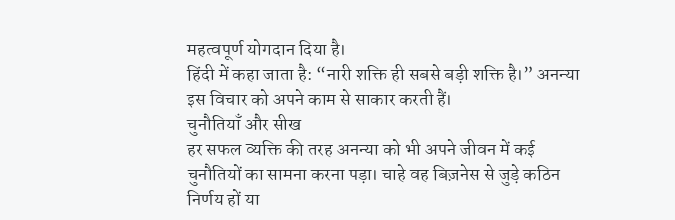महत्वपूर्ण योगदान दिया है।
हिंदी में कहा जाता है: “नारी शक्ति ही सबसे बड़ी शक्ति है।” अनन्या इस विचार को अपने काम से साकार करती हैं।
चुनौतियाँ और सीख
हर सफल व्यक्ति की तरह अनन्या को भी अपने जीवन में कई चुनौतियों का सामना करना पड़ा। चाहे वह बिज़नेस से जुड़े कठिन निर्णय हों या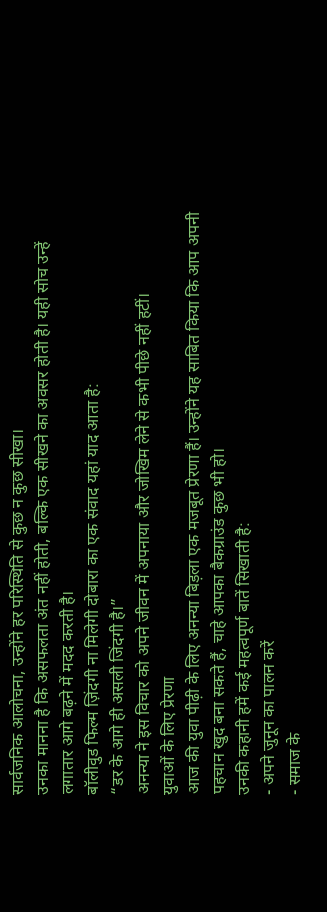सार्वजनिक आलोचना, उन्होंने हर परिस्थिति से कुछ न कुछ सीखा।
उनका मानना है कि असफलता अंत नहीं होती, बल्कि एक सीखने का अवसर होती है। यही सोच उन्हें लगातार आगे बढ़ने में मदद करती है।
बॉलीवुड फिल्म ज़िंदगी ना मिलेगी दोबारा का एक संवाद यहां याद आता है:
“डर के आगे ही असली जिंदगी है।”
अनन्या ने इस विचार को अपने जीवन में अपनाया और जोखिम लेने से कभी पीछे नहीं हटीं।
युवाओं के लिए प्रेरणा
आज की युवा पीढ़ी के लिए अनन्या बिड़ला एक मजबूत प्रेरणा हैं। उन्होंने यह साबित किया कि आप अपनी पहचान खुद बना सकते हैं, चाहे आपका बैकग्राउंड कुछ भी हो।
उनकी कहानी हमें कई महत्वपूर्ण बातें सिखाती है:
- अपने जुनून का पालन करें
- समाज के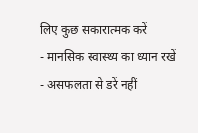लिए कुछ सकारात्मक करें
- मानसिक स्वास्थ्य का ध्यान रखें
- असफलता से डरें नहीं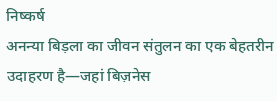निष्कर्ष
अनन्या बिड़ला का जीवन संतुलन का एक बेहतरीन उदाहरण है—जहां बिज़नेस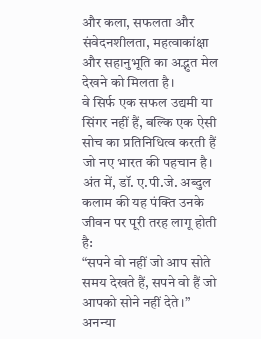और कला, सफलता और संवेदनशीलता, महत्वाकांक्षा और सहानुभूति का अद्भुत मेल देखने को मिलता है।
वे सिर्फ एक सफल उद्यमी या सिंगर नहीं हैं, बल्कि एक ऐसी सोच का प्रतिनिधित्व करती हैं जो नए भारत की पहचान है।
अंत में, डॉ. ए.पी.जे. अब्दुल कलाम की यह पंक्ति उनके जीवन पर पूरी तरह लागू होती है:
“सपने वो नहीं जो आप सोते समय देखते हैं, सपने वो हैं जो आपको सोने नहीं देते।”
अनन्या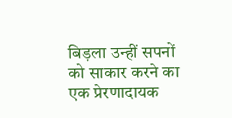बिड़ला उन्हीं सपनों को साकार करने का एक प्रेरणादायक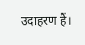उदाहरण हैं।